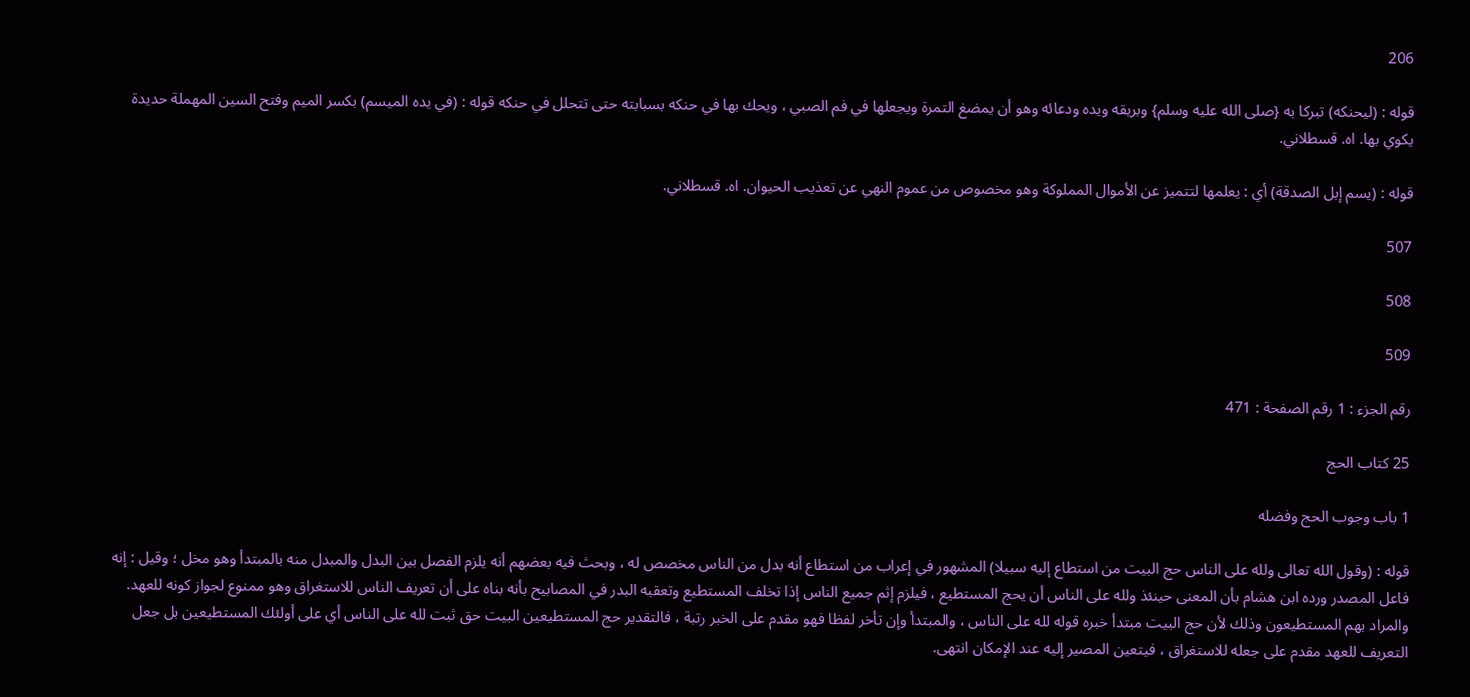206

قوله : (ليحنكه) تبركا به {صلى الله عليه وسلم} وبريقه ويده ودعائه وهو أن يمضغ التمرة ويجعلها في فم الصبي ، ويحك بها في حنكه بسبابته حتى تتحلل في حنكه قوله : (في يده الميسم) بكسر الميم وفتح السين المهملة حديدة يكوي بها. اه. قسطلاني.

قوله : (يسم إبل الصدقة) أي : يعلمها لتتميز عن الأموال المملوكة وهو مخصوص من عموم النهي عن تعذيب الحيوان. اه. قسطلاني.

507

508

509

رقم الجزء : 1 رقم الصفحة : 471

25 كتاب الحج

1 باب وجوب الحج وفضله

قوله : (وقول الله تعالى ولله على الناس حج البيت من استطاع إليه سبيلا) المشهور في إعراب من استطاع أنه بدل من الناس مخصص له ، وبحث فيه بعضهم أنه يلزم الفصل بين البدل والمبدل منه بالمبتدأ وهو مخل ؛ وقيل : إنه فاعل المصدر ورده ابن هشام بأن المعنى حينئذ ولله على الناس أن يحج المستطيع ، فيلزم إثم جميع الناس إذا تخلف المستطيع وتعقبه البدر في المصابيح بأنه بناه على أن تعريف الناس للاستغراق وهو ممنوع لجواز كونه للعهد. والمراد بهم المستطيعون وذلك لأن حج البيت مبتدأ خبره قوله لله على الناس ، والمبتدأ وإن تأخر لفظا فهو مقدم على الخبر رتبة ، فالتقدير حج المستطيعين البيت حق ثبت لله على الناس أي على أولئك المستطيعين بل جعل التعريف للعهد مقدم على جعله للاستغراق ، فيتعين المصير إليه عند الإمكان انتهى.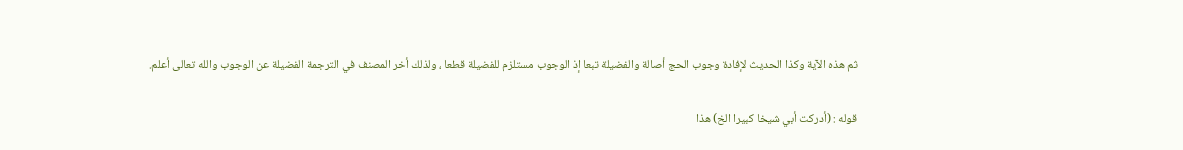ثم هذه الآية وكذا الحديث لإفادة وجوب الحج أصالة والفضيلة تبعا إذ الوجوب مستلزم للفضيلة قطعا ، ولذلك أخر المصنف في الترجمة الفضيلة عن الوجوب والله تعالى أعلم.

قوله : (أدركت أبي شيخا كبيرا الخ) هذا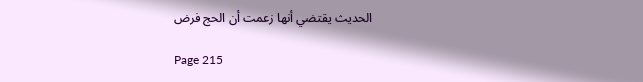الحديث يقتضي أنها زعمت أن الحج فرض

Page 215